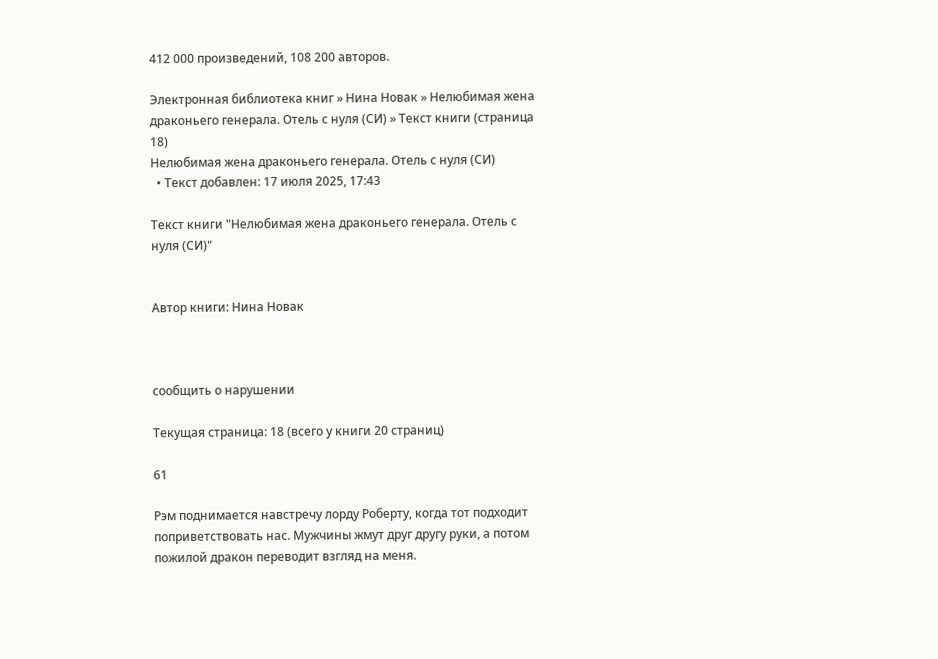412 000 произведений, 108 200 авторов.

Электронная библиотека книг » Нина Новак » Нелюбимая жена драконьего генерала. Отель с нуля (СИ) » Текст книги (страница 18)
Нелюбимая жена драконьего генерала. Отель с нуля (СИ)
  • Текст добавлен: 17 июля 2025, 17:43

Текст книги "Нелюбимая жена драконьего генерала. Отель с нуля (СИ)"


Автор книги: Нина Новак



сообщить о нарушении

Текущая страница: 18 (всего у книги 20 страниц)

61

Рэм поднимается навстречу лорду Роберту, когда тот подходит поприветствовать нас. Мужчины жмут друг другу руки, а потом пожилой дракон переводит взгляд на меня.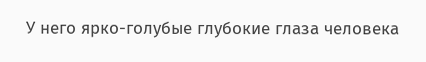У него ярко-голубые глубокие глаза человека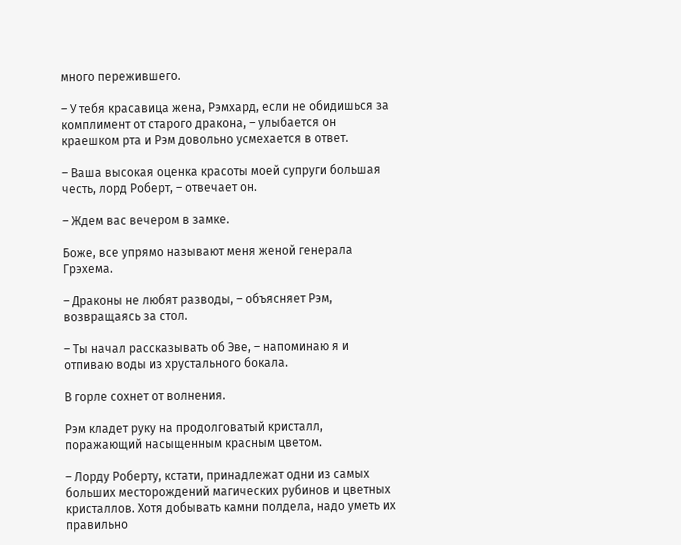много пережившего.

– У тебя красавица жена, Рэмхард, если не обидишься за комплимент от старого дракона, – улыбается он краешком рта и Рэм довольно усмехается в ответ.

– Ваша высокая оценка красоты моей супруги большая честь, лорд Роберт, – отвечает он.

– Ждем вас вечером в замке.

Боже, все упрямо называют меня женой генерала Грэхема.

– Драконы не любят разводы, – объясняет Рэм, возвращаясь за стол.

– Ты начал рассказывать об Эве, – напоминаю я и отпиваю воды из хрустального бокала.

В горле сохнет от волнения.

Рэм кладет руку на продолговатый кристалл, поражающий насыщенным красным цветом.

– Лорду Роберту, кстати, принадлежат одни из самых больших месторождений магических рубинов и цветных кристаллов. Хотя добывать камни полдела, надо уметь их правильно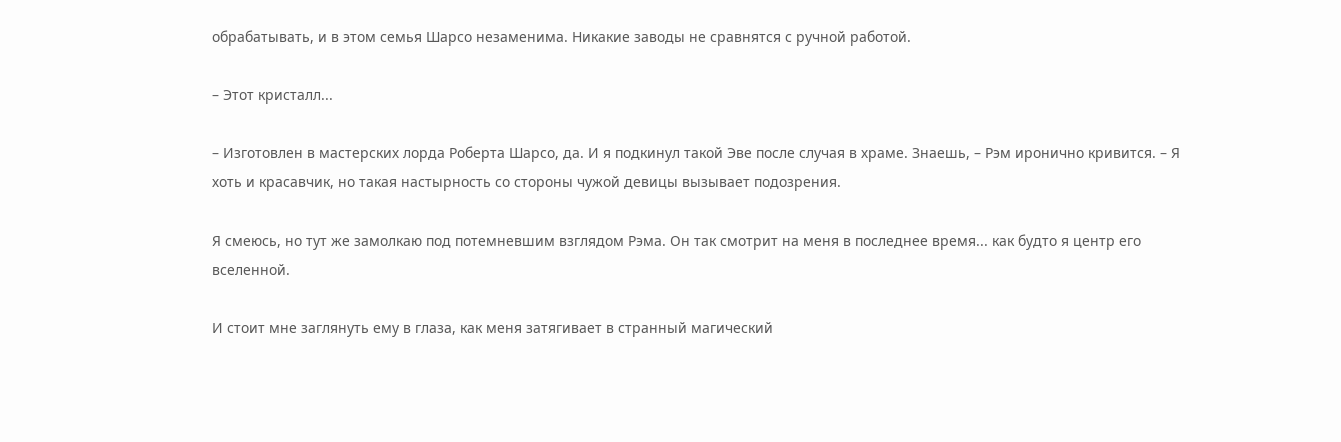обрабатывать, и в этом семья Шарсо незаменима. Никакие заводы не сравнятся с ручной работой.

– Этот кристалл...

– Изготовлен в мастерских лорда Роберта Шарсо, да. И я подкинул такой Эве после случая в храме. Знаешь, – Рэм иронично кривится. – Я хоть и красавчик, но такая настырность со стороны чужой девицы вызывает подозрения.

Я смеюсь, но тут же замолкаю под потемневшим взглядом Рэма. Он так смотрит на меня в последнее время... как будто я центр его вселенной.

И стоит мне заглянуть ему в глаза, как меня затягивает в странный магический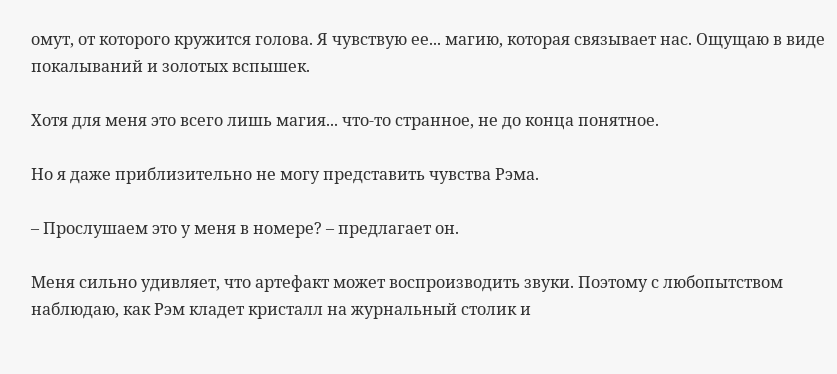омут, от которого кружится голова. Я чувствую ее... магию, которая связывает нас. Ощущаю в виде покалываний и золотых вспышек.

Хотя для меня это всего лишь магия... что-то странное, не до конца понятное.

Но я даже приблизительно не могу представить чувства Рэма.

– Прослушаем это у меня в номере? – предлагает он.

Меня сильно удивляет, что артефакт может воспроизводить звуки. Поэтому с любопытством наблюдаю, как Рэм кладет кристалл на журнальный столик и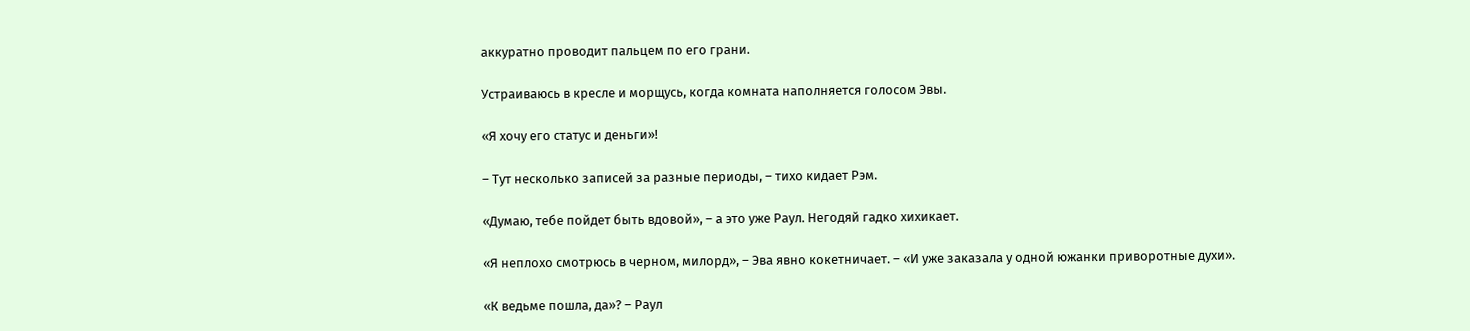аккуратно проводит пальцем по его грани.

Устраиваюсь в кресле и морщусь, когда комната наполняется голосом Эвы.

«Я хочу его статус и деньги»!

– Тут несколько записей за разные периоды, – тихо кидает Рэм.

«Думаю, тебе пойдет быть вдовой», – а это уже Раул. Негодяй гадко хихикает.

«Я неплохо смотрюсь в черном, милорд», – Эва явно кокетничает. – «И уже заказала у одной южанки приворотные духи».

«К ведьме пошла, да»? – Раул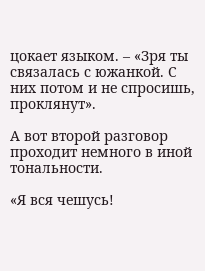цокает языком. – «Зря ты связалась с южанкой. С них потом и не спросишь, проклянут».

А вот второй разговор проходит немного в иной тональности.

«Я вся чешусь!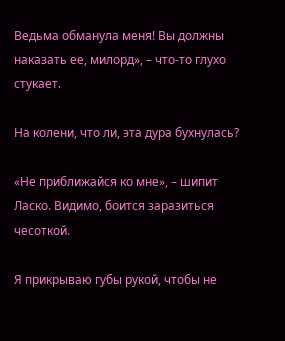Ведьма обманула меня! Вы должны наказать ее, милорд», – что-то глухо стукает.

На колени, что ли, эта дура бухнулась?

«Не приближайся ко мне», – шипит Ласко. Видимо, боится заразиться чесоткой.

Я прикрываю губы рукой, чтобы не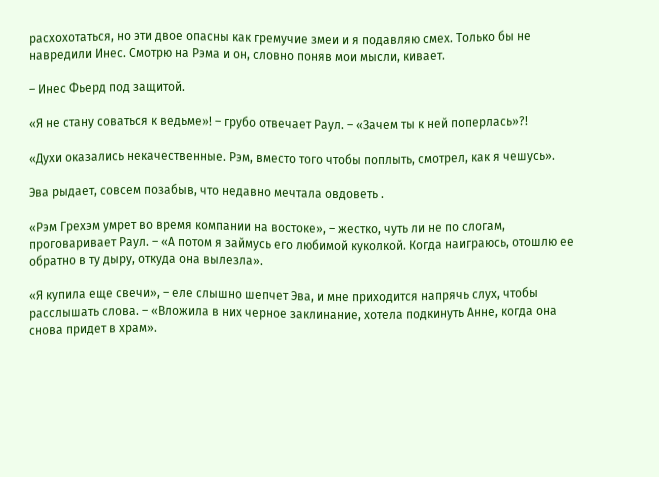расхохотаться, но эти двое опасны как гремучие змеи и я подавляю смех. Только бы не навредили Инес. Смотрю на Рэма и он, словно поняв мои мысли, кивает.

– Инес Фьерд под защитой.

«Я не стану соваться к ведьме»! – грубо отвечает Раул. – «Зачем ты к ней поперлась»?!

«Духи оказались некачественные. Рэм, вместо того чтобы поплыть, смотрел, как я чешусь».

Эва рыдает, совсем позабыв, что недавно мечтала овдоветь .

«Рэм Грехэм умрет во время компании на востоке», – жестко, чуть ли не по слогам, проговаривает Раул. – «А потом я займусь его любимой куколкой. Когда наиграюсь, отошлю ее обратно в ту дыру, откуда она вылезла».

«Я купила еще свечи», – еле слышно шепчет Эва, и мне приходится напрячь слух, чтобы расслышать слова. – «Вложила в них черное заклинание, хотела подкинуть Анне, когда она снова придет в храм».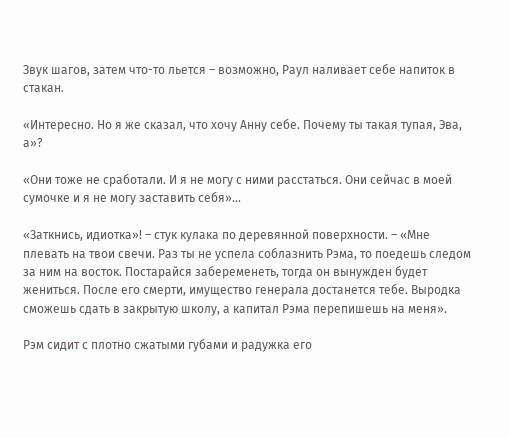Звук шагов, затем что-то льется – возможно, Раул наливает себе напиток в стакан.

«Интересно. Но я же сказал, что хочу Анну себе. Почему ты такая тупая, Эва, а»?

«Они тоже не сработали. И я не могу с ними расстаться. Они сейчас в моей сумочке и я не могу заставить себя»...

«Заткнись, идиотка»! – стук кулака по деревянной поверхности. – «Мне плевать на твои свечи. Раз ты не успела соблазнить Рэма, то поедешь следом за ним на восток. Постарайся забеременеть, тогда он вынужден будет жениться. После его смерти, имущество генерала достанется тебе. Выродка сможешь сдать в закрытую школу, а капитал Рэма перепишешь на меня».

Рэм сидит с плотно сжатыми губами и радужка его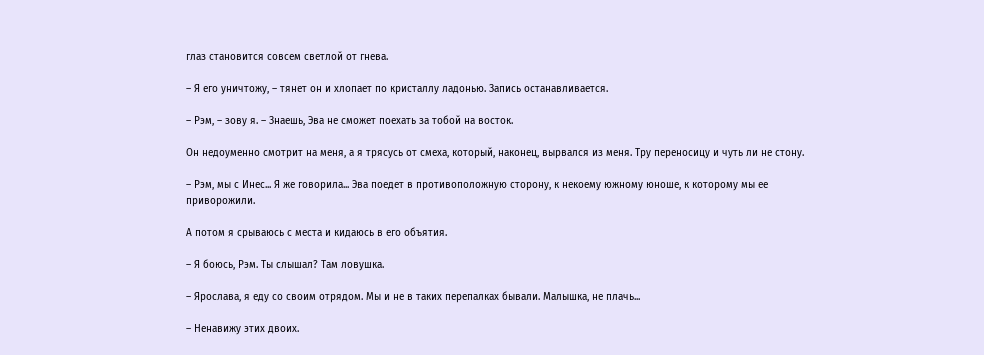глаз становится совсем светлой от гнева.

– Я его уничтожу, – тянет он и хлопает по кристаллу ладонью. Запись останавливается.

– Рэм, – зову я. – Знаешь, Эва не сможет поехать за тобой на восток.

Он недоуменно смотрит на меня, а я трясусь от смеха, который, наконец, вырвался из меня. Тру переносицу и чуть ли не стону.

– Рэм, мы с Инес... Я же говорила... Эва поедет в противоположную сторону, к некоему южному юноше, к которому мы ее приворожили.

А потом я срываюсь с места и кидаюсь в его объятия.

– Я боюсь, Рэм. Ты слышал? Там ловушка.

– Ярослава, я еду со своим отрядом. Мы и не в таких перепалках бывали. Малышка, не плачь...

– Ненавижу этих двоих.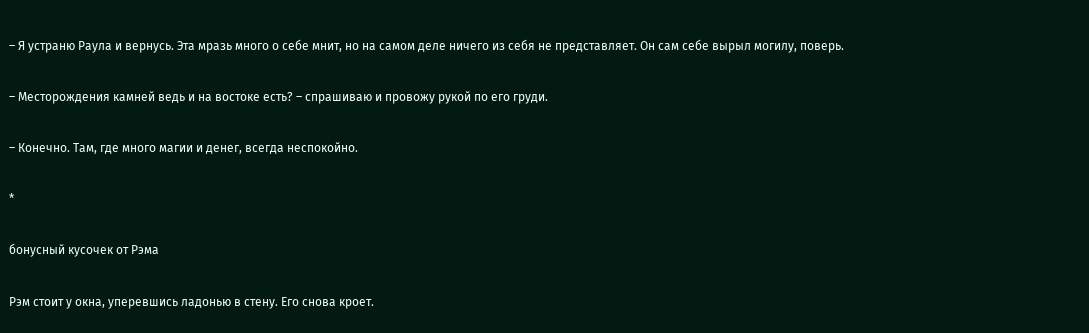– Я устраню Раула и вернусь. Эта мразь много о себе мнит, но на самом деле ничего из себя не представляет. Он сам себе вырыл могилу, поверь.

– Месторождения камней ведь и на востоке есть? – спрашиваю и провожу рукой по его груди.

– Конечно. Там, где много магии и денег, всегда неспокойно.

*

бонусный кусочек от Рэма

Рэм стоит у окна, уперевшись ладонью в стену. Его снова кроет.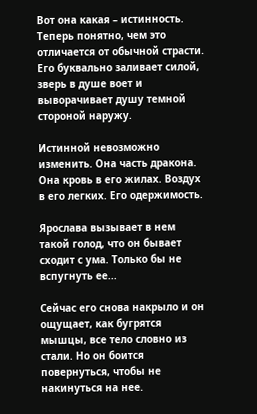Вот она какая – истинность. Теперь понятно, чем это отличается от обычной страсти. Его буквально заливает силой, зверь в душе воет и выворачивает душу темной стороной наружу.

Истинной невозможно изменить. Она часть дракона. Она кровь в его жилах. Воздух в его легких. Его одержимость.

Ярослава вызывает в нем такой голод, что он бывает сходит с ума. Только бы не вспугнуть ее...

Сейчас его снова накрыло и он ощущает, как бугрятся мышцы, все тело словно из стали. Но он боится повернуться, чтобы не накинуться на нее.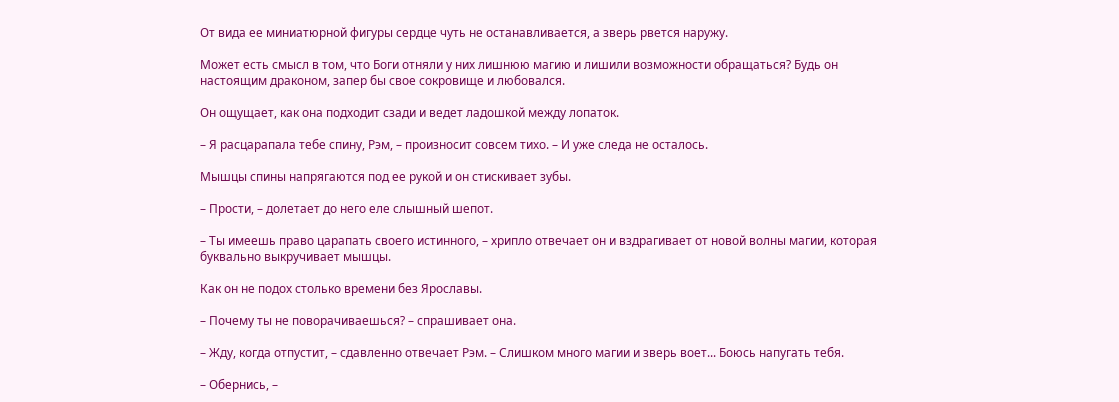От вида ее миниатюрной фигуры сердце чуть не останавливается, а зверь рвется наружу.

Может есть смысл в том, что Боги отняли у них лишнюю магию и лишили возможности обращаться? Будь он настоящим драконом, запер бы свое сокровище и любовался.

Он ощущает, как она подходит сзади и ведет ладошкой между лопаток.

– Я расцарапала тебе спину, Рэм, – произносит совсем тихо. – И уже следа не осталось.

Мышцы спины напрягаются под ее рукой и он стискивает зубы.

– Прости, – долетает до него еле слышный шепот.

– Ты имеешь право царапать своего истинного, – хрипло отвечает он и вздрагивает от новой волны магии, которая буквально выкручивает мышцы.

Как он не подох столько времени без Ярославы.

– Почему ты не поворачиваешься? – спрашивает она.

– Жду, когда отпустит, – сдавленно отвечает Рэм. – Слишком много магии и зверь воет... Боюсь напугать тебя.

– Обернись, –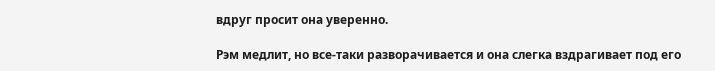вдруг просит она уверенно.

Рэм медлит, но все-таки разворачивается и она слегка вздрагивает под его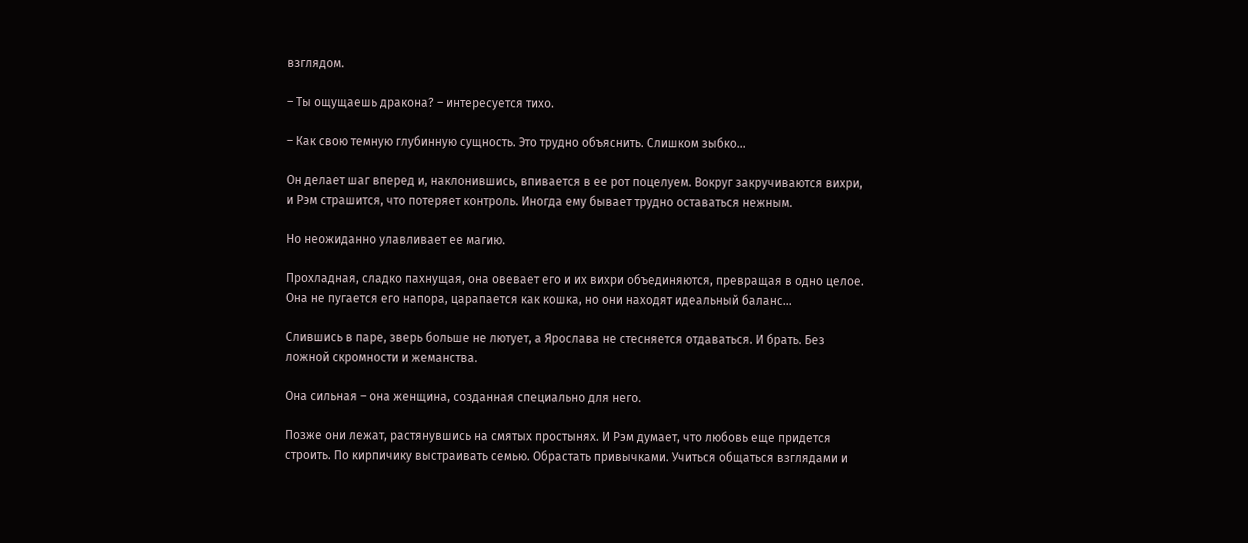взглядом.

– Ты ощущаешь дракона? – интересуется тихо.

– Как свою темную глубинную сущность. Это трудно объяснить. Слишком зыбко...

Он делает шаг вперед и, наклонившись, впивается в ее рот поцелуем. Вокруг закручиваются вихри, и Рэм страшится, что потеряет контроль. Иногда ему бывает трудно оставаться нежным.

Но неожиданно улавливает ее магию.

Прохладная, сладко пахнущая, она овевает его и их вихри объединяются, превращая в одно целое. Она не пугается его напора, царапается как кошка, но они находят идеальный баланс...

Слившись в паре, зверь больше не лютует, а Ярослава не стесняется отдаваться. И брать. Без ложной скромности и жеманства.

Она сильная – она женщина, созданная специально для него.

Позже они лежат, растянувшись на смятых простынях. И Рэм думает, что любовь еще придется строить. По кирпичику выстраивать семью. Обрастать привычками. Учиться общаться взглядами и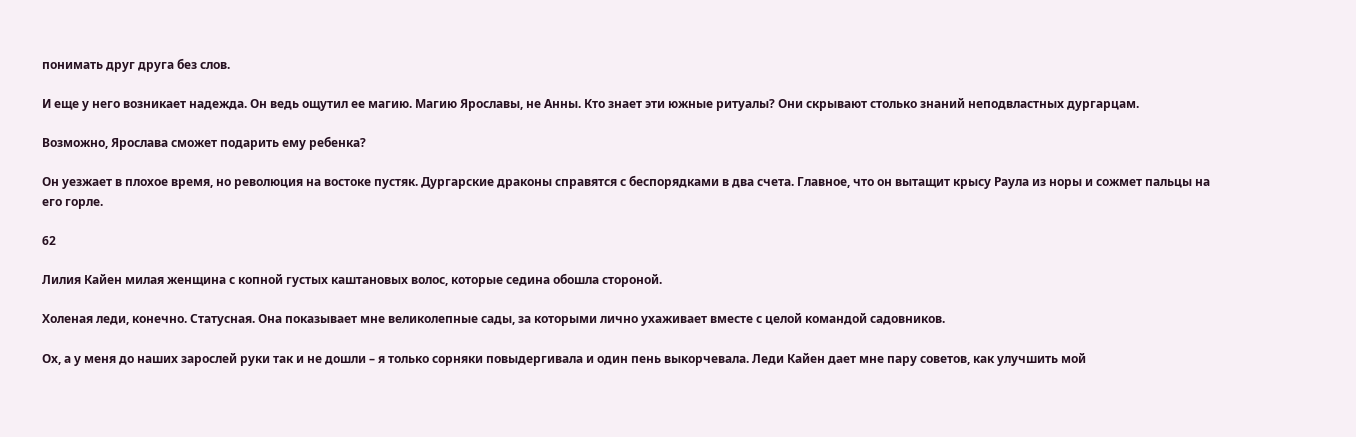понимать друг друга без слов.

И еще у него возникает надежда. Он ведь ощутил ее магию. Магию Ярославы, не Анны. Кто знает эти южные ритуалы? Они скрывают столько знаний неподвластных дургарцам.

Возможно, Ярослава сможет подарить ему ребенка?

Он уезжает в плохое время, но революция на востоке пустяк. Дургарские драконы справятся с беспорядками в два счета. Главное, что он вытащит крысу Раула из норы и сожмет пальцы на его горле.

62

Лилия Кайен милая женщина с копной густых каштановых волос, которые седина обошла стороной.

Холеная леди, конечно. Статусная. Она показывает мне великолепные сады, за которыми лично ухаживает вместе с целой командой садовников.

Ох, а у меня до наших зарослей руки так и не дошли – я только сорняки повыдергивала и один пень выкорчевала. Леди Кайен дает мне пару советов, как улучшить мой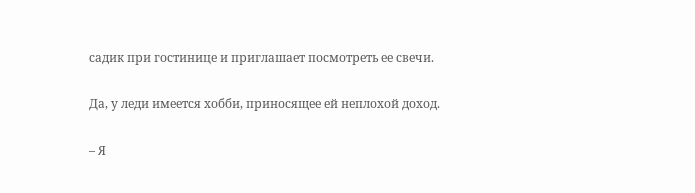садик при гостинице и приглашает посмотреть ее свечи.

Да, у леди имеется хобби, приносящее ей неплохой доход.

– Я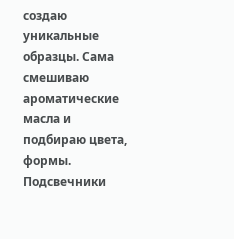создаю уникальные образцы. Сама смешиваю ароматические масла и подбираю цвета, формы. Подсвечники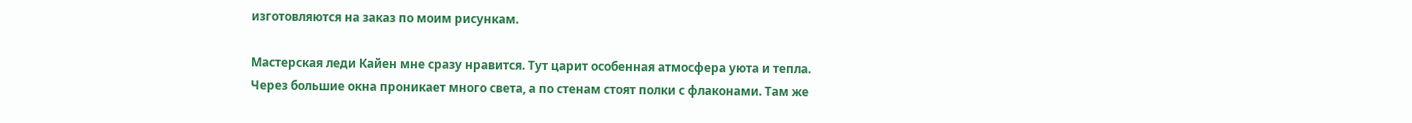изготовляются на заказ по моим рисункам.

Мастерская леди Кайен мне сразу нравится. Тут царит особенная атмосфера уюта и тепла. Через большие окна проникает много света, а по стенам стоят полки с флаконами. Там же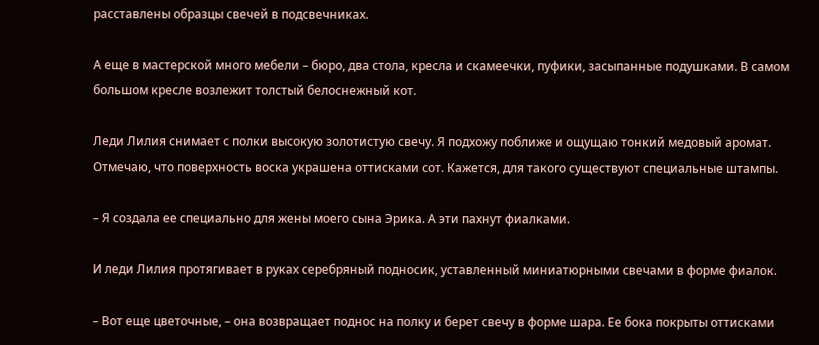расставлены образцы свечей в подсвечниках.

А еще в мастерской много мебели – бюро, два стола, кресла и скамеечки, пуфики, засыпанные подушками. В самом большом кресле возлежит толстый белоснежный кот.

Леди Лилия снимает с полки высокую золотистую свечу. Я подхожу поближе и ощущаю тонкий медовый аромат. Отмечаю, что поверхность воска украшена оттисками сот. Кажется, для такого существуют специальные штампы.

– Я создала ее специально для жены моего сына Эрика. А эти пахнут фиалками.

И леди Лилия протягивает в руках серебряный подносик, уставленный миниатюрными свечами в форме фиалок.

– Вот еще цветочные, – она возвращает поднос на полку и берет свечу в форме шара. Ее бока покрыты оттисками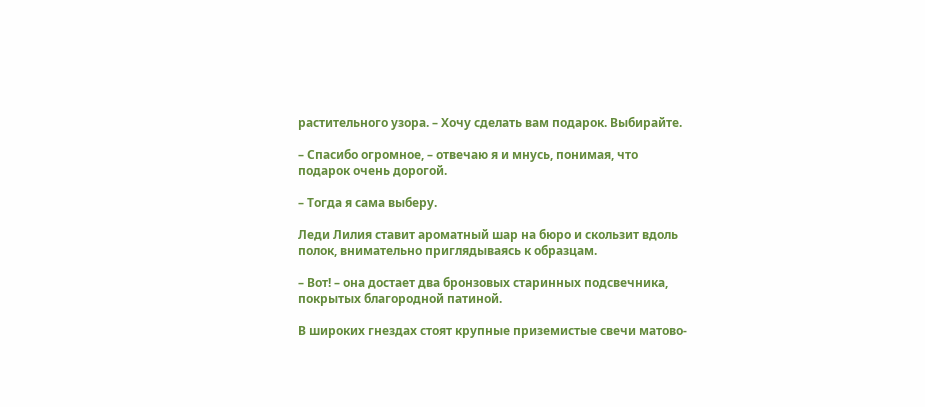растительного узора. – Хочу сделать вам подарок. Выбирайте.

– Спасибо огромное, – отвечаю я и мнусь, понимая, что подарок очень дорогой.

– Тогда я сама выберу.

Леди Лилия ставит ароматный шар на бюро и скользит вдоль полок, внимательно приглядываясь к образцам.

– Вот! – она достает два бронзовых старинных подсвечника, покрытых благородной патиной.

В широких гнездах стоят крупные приземистые свечи матово-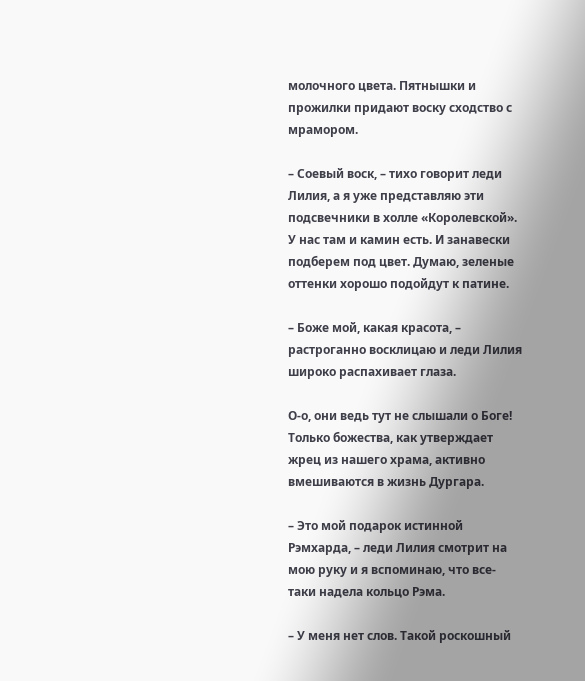молочного цвета. Пятнышки и прожилки придают воску сходство с мрамором.

– Соевый воск, – тихо говорит леди Лилия, а я уже представляю эти подсвечники в холле «Королевской». У нас там и камин есть. И занавески подберем под цвет. Думаю, зеленые оттенки хорошо подойдут к патине.

– Боже мой, какая красота, – растроганно восклицаю и леди Лилия широко распахивает глаза.

О-о, они ведь тут не слышали о Боге! Только божества, как утверждает жрец из нашего храма, активно вмешиваются в жизнь Дургара.

– Это мой подарок истинной Рэмхарда, – леди Лилия смотрит на мою руку и я вспоминаю, что все-таки надела кольцо Рэма.

– У меня нет слов. Такой роскошный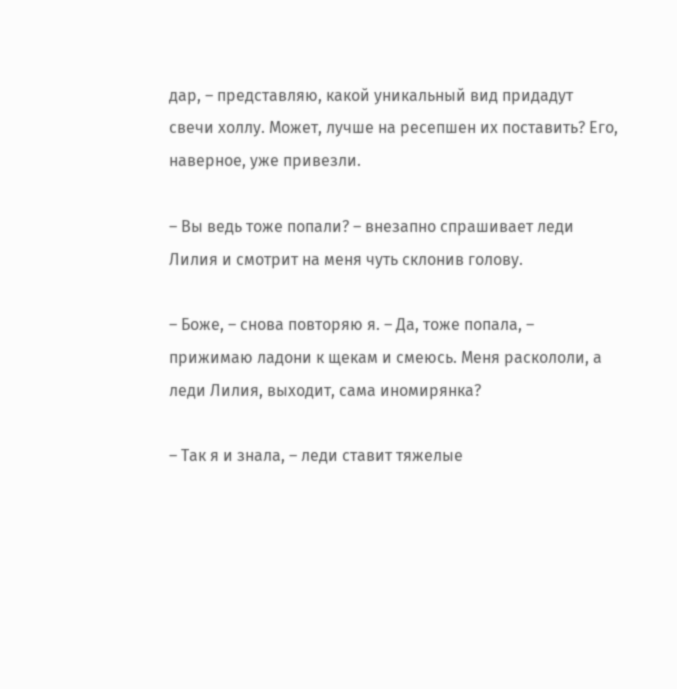дар, – представляю, какой уникальный вид придадут свечи холлу. Может, лучше на ресепшен их поставить? Его, наверное, уже привезли.

– Вы ведь тоже попали? – внезапно спрашивает леди Лилия и смотрит на меня чуть склонив голову.

– Боже, – снова повторяю я. – Да, тоже попала, – прижимаю ладони к щекам и смеюсь. Меня раскололи, а леди Лилия, выходит, сама иномирянка?

– Так я и знала, – леди ставит тяжелые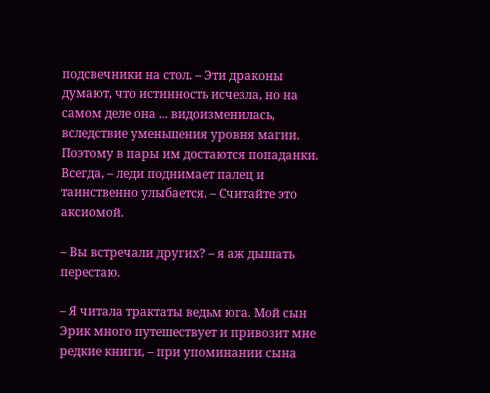подсвечники на стол. – Эти драконы думают, что истинность исчезла, но на самом деле она ... видоизменилась, вследствие уменьшения уровня магии. Поэтому в пары им достаются попаданки. Всегда, – леди поднимает палец и таинственно улыбается. – Считайте это аксиомой.

– Вы встречали других? – я аж дышать перестаю.

– Я читала трактаты ведьм юга. Мой сын Эрик много путешествует и привозит мне редкие книги, – при упоминании сына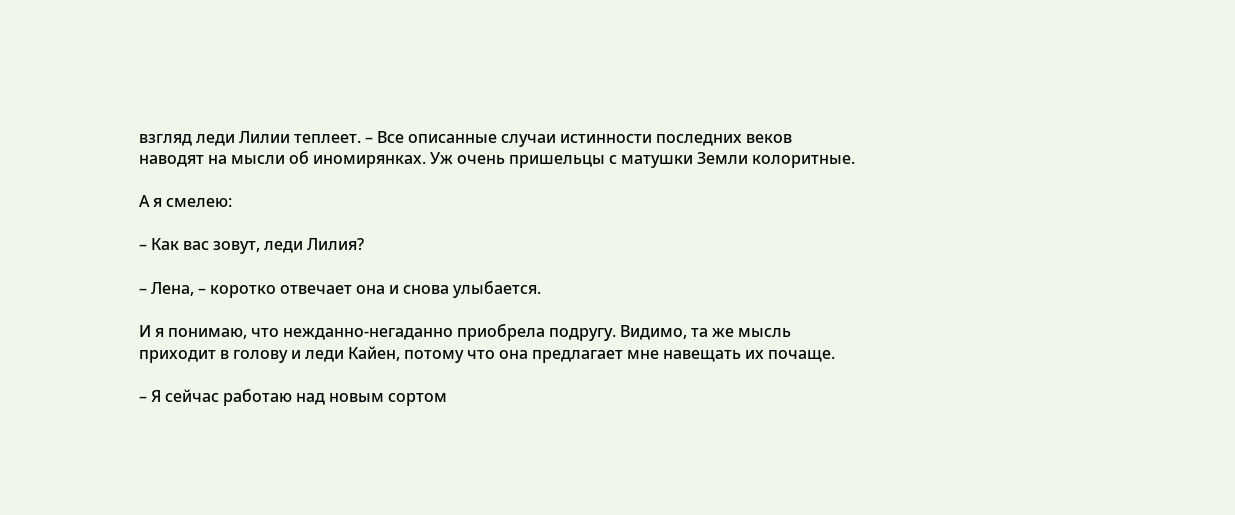взгляд леди Лилии теплеет. – Все описанные случаи истинности последних веков наводят на мысли об иномирянках. Уж очень пришельцы с матушки Земли колоритные.

А я смелею:

– Как вас зовут, леди Лилия?

– Лена, – коротко отвечает она и снова улыбается.

И я понимаю, что нежданно-негаданно приобрела подругу. Видимо, та же мысль приходит в голову и леди Кайен, потому что она предлагает мне навещать их почаще.

– Я сейчас работаю над новым сортом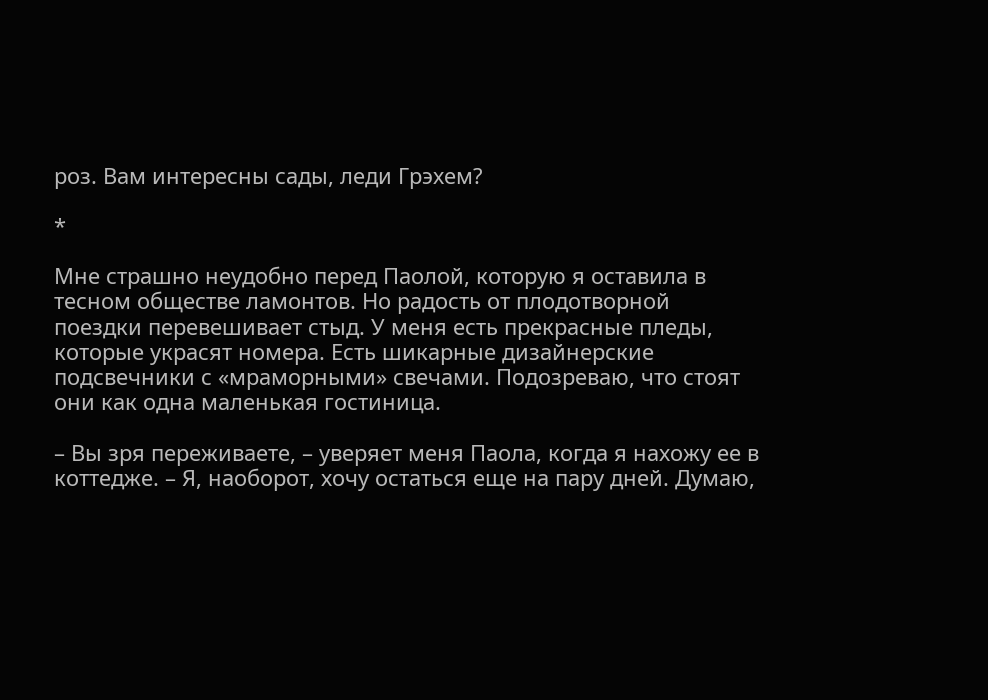роз. Вам интересны сады, леди Грэхем?

*

Мне страшно неудобно перед Паолой, которую я оставила в тесном обществе ламонтов. Но радость от плодотворной поездки перевешивает стыд. У меня есть прекрасные пледы, которые украсят номера. Есть шикарные дизайнерские подсвечники с «мраморными» свечами. Подозреваю, что стоят они как одна маленькая гостиница.

– Вы зря переживаете, – уверяет меня Паола, когда я нахожу ее в коттедже. – Я, наоборот, хочу остаться еще на пару дней. Думаю,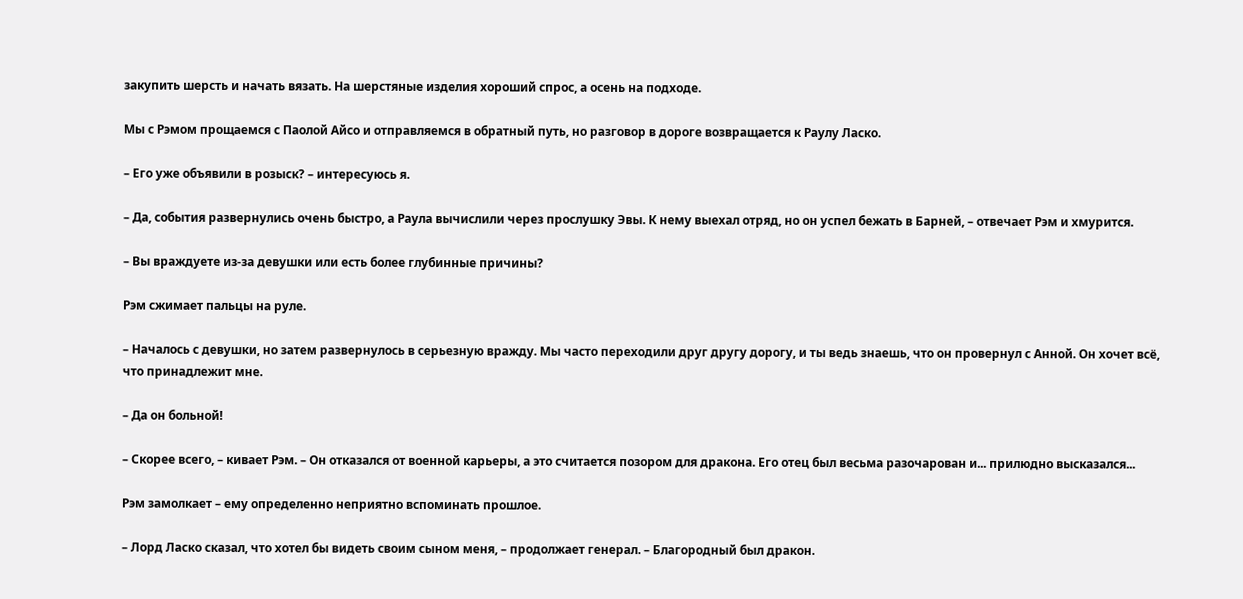закупить шерсть и начать вязать. На шерстяные изделия хороший спрос, а осень на подходе.

Мы с Рэмом прощаемся с Паолой Айсо и отправляемся в обратный путь, но разговор в дороге возвращается к Раулу Ласко.

– Его уже объявили в розыск? – интересуюсь я.

– Да, события развернулись очень быстро, а Раула вычислили через прослушку Эвы. К нему выехал отряд, но он успел бежать в Барней, – отвечает Рэм и хмурится.

– Вы враждуете из-за девушки или есть более глубинные причины?

Рэм сжимает пальцы на руле.

– Началось с девушки, но затем развернулось в серьезную вражду. Мы часто переходили друг другу дорогу, и ты ведь знаешь, что он провернул с Анной. Он хочет всё, что принадлежит мне.

– Да он больной!

– Скорее всего, – кивает Рэм. – Он отказался от военной карьеры, а это считается позором для дракона. Его отец был весьма разочарован и... прилюдно высказался...

Рэм замолкает – ему определенно неприятно вспоминать прошлое.

– Лорд Ласко сказал, что хотел бы видеть своим сыном меня, – продолжает генерал. – Благородный был дракон.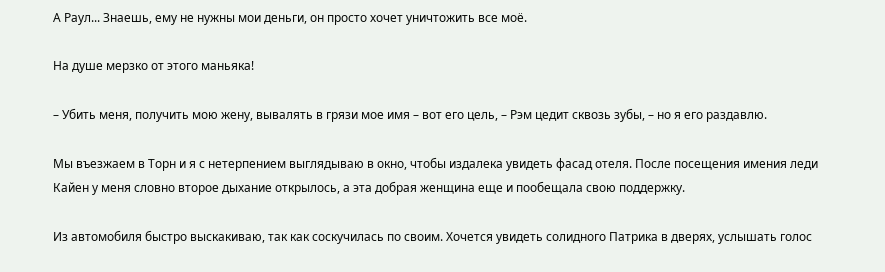А Раул... Знаешь, ему не нужны мои деньги, он просто хочет уничтожить все моё.

На душе мерзко от этого маньяка!

– Убить меня, получить мою жену, вывалять в грязи мое имя – вот его цель, – Рэм цедит сквозь зубы, – но я его раздавлю.

Мы въезжаем в Торн и я с нетерпением выглядываю в окно, чтобы издалека увидеть фасад отеля. После посещения имения леди Кайен у меня словно второе дыхание открылось, а эта добрая женщина еще и пообещала свою поддержку.

Из автомобиля быстро выскакиваю, так как соскучилась по своим. Хочется увидеть солидного Патрика в дверях, услышать голос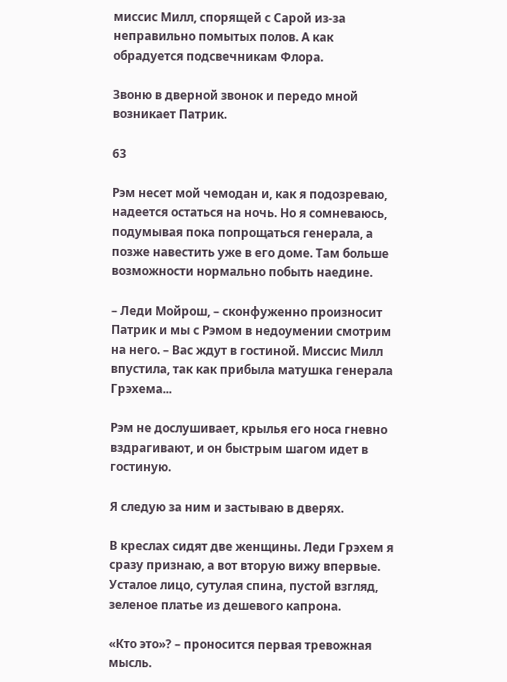миссис Милл, спорящей с Сарой из-за неправильно помытых полов. А как обрадуется подсвечникам Флора.

Звоню в дверной звонок и передо мной возникает Патрик.

63

Рэм несет мой чемодан и, как я подозреваю, надеется остаться на ночь. Но я сомневаюсь, подумывая пока попрощаться генерала, а позже навестить уже в его доме. Там больше возможности нормально побыть наедине.

– Леди Мойрош, – сконфуженно произносит Патрик и мы с Рэмом в недоумении смотрим на него. – Вас ждут в гостиной. Миссис Милл впустила, так как прибыла матушка генерала Грэхема...

Рэм не дослушивает, крылья его носа гневно вздрагивают, и он быстрым шагом идет в гостиную.

Я следую за ним и застываю в дверях.

В креслах сидят две женщины. Леди Грэхем я сразу признаю, а вот вторую вижу впервые. Усталое лицо, сутулая спина, пустой взгляд, зеленое платье из дешевого капрона.

«Кто это»? – проносится первая тревожная мысль.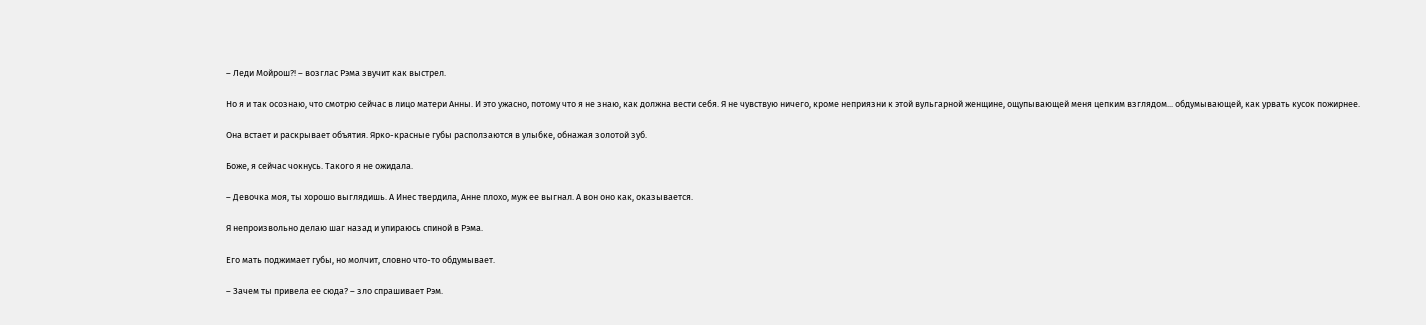– Леди Мойрош?! – возглас Рэма звучит как выстрел.

Но я и так осознаю, что смотрю сейчас в лицо матери Анны. И это ужасно, потому что я не знаю, как должна вести себя. Я не чувствую ничего, кроме неприязни к этой вульгарной женщине, ощупывающей меня цепким взглядом... обдумывающей, как урвать кусок пожирнее.

Она встает и раскрывает объятия. Ярко-красные губы расползаются в улыбке, обнажая золотой зуб.

Боже, я сейчас чокнусь. Такого я не ожидала.

– Девочка моя, ты хорошо выглядишь. А Инес твердила, Анне плохо, муж ее выгнал. А вон оно как, оказывается.

Я непроизвольно делаю шаг назад и упираюсь спиной в Рэма.

Его мать поджимает губы, но молчит, словно что-то обдумывает.

– Зачем ты привела ее сюда? – зло спрашивает Рэм.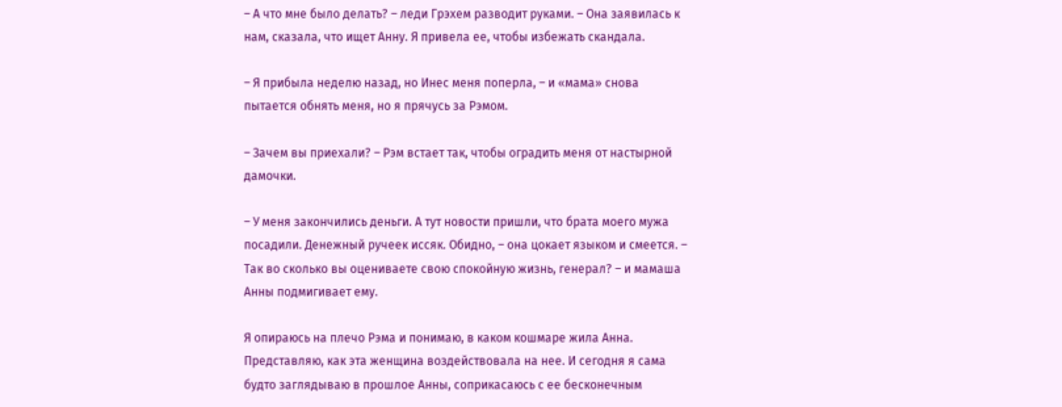– А что мне было делать? – леди Грэхем разводит руками. – Она заявилась к нам, сказала, что ищет Анну. Я привела ее, чтобы избежать скандала.

– Я прибыла неделю назад, но Инес меня поперла, – и «мама» снова пытается обнять меня, но я прячусь за Рэмом.

– Зачем вы приехали? – Рэм встает так, чтобы оградить меня от настырной дамочки.

– У меня закончились деньги. А тут новости пришли, что брата моего мужа посадили. Денежный ручеек иссяк. Обидно, – она цокает языком и смеется. – Так во сколько вы оцениваете свою спокойную жизнь, генерал? – и мамаша Анны подмигивает ему.

Я опираюсь на плечо Рэма и понимаю, в каком кошмаре жила Анна. Представляю, как эта женщина воздействовала на нее. И сегодня я сама будто заглядываю в прошлое Анны, соприкасаюсь с ее бесконечным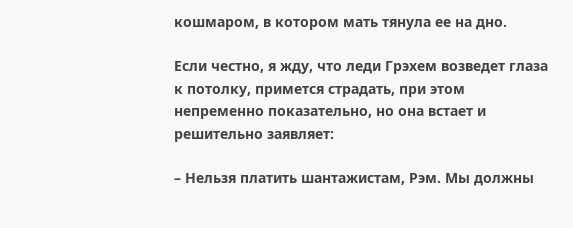кошмаром, в котором мать тянула ее на дно.

Если честно, я жду, что леди Грэхем возведет глаза к потолку, примется страдать, при этом непременно показательно, но она встает и решительно заявляет:

– Нельзя платить шантажистам, Рэм. Мы должны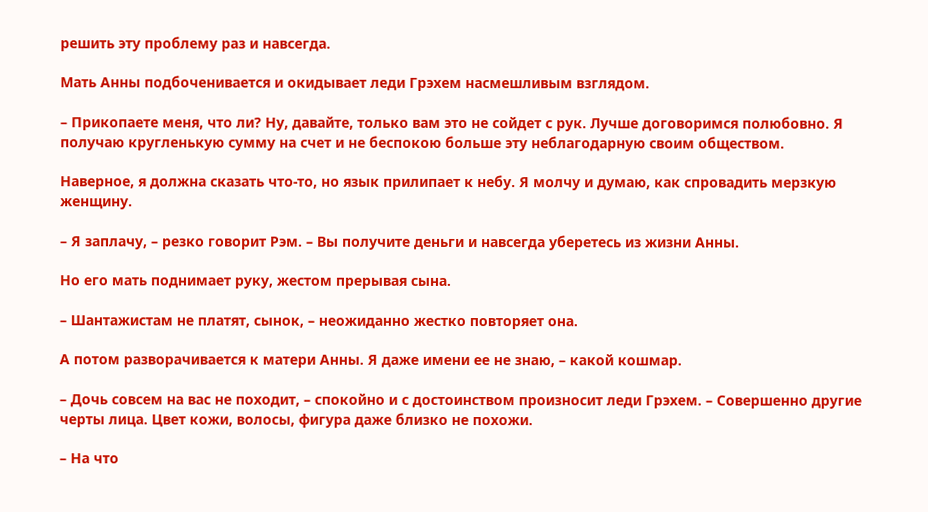решить эту проблему раз и навсегда.

Мать Анны подбоченивается и окидывает леди Грэхем насмешливым взглядом.

– Прикопаете меня, что ли? Ну, давайте, только вам это не сойдет с рук. Лучше договоримся полюбовно. Я получаю кругленькую сумму на счет и не беспокою больше эту неблагодарную своим обществом.

Наверное, я должна сказать что-то, но язык прилипает к небу. Я молчу и думаю, как спровадить мерзкую женщину.

– Я заплачу, – резко говорит Рэм. – Вы получите деньги и навсегда уберетесь из жизни Анны.

Но его мать поднимает руку, жестом прерывая сына.

– Шантажистам не платят, сынок, – неожиданно жестко повторяет она.

А потом разворачивается к матери Анны. Я даже имени ее не знаю, – какой кошмар.

– Дочь совсем на вас не походит, – спокойно и с достоинством произносит леди Грэхем. – Совершенно другие черты лица. Цвет кожи, волосы, фигура даже близко не похожи.

– На что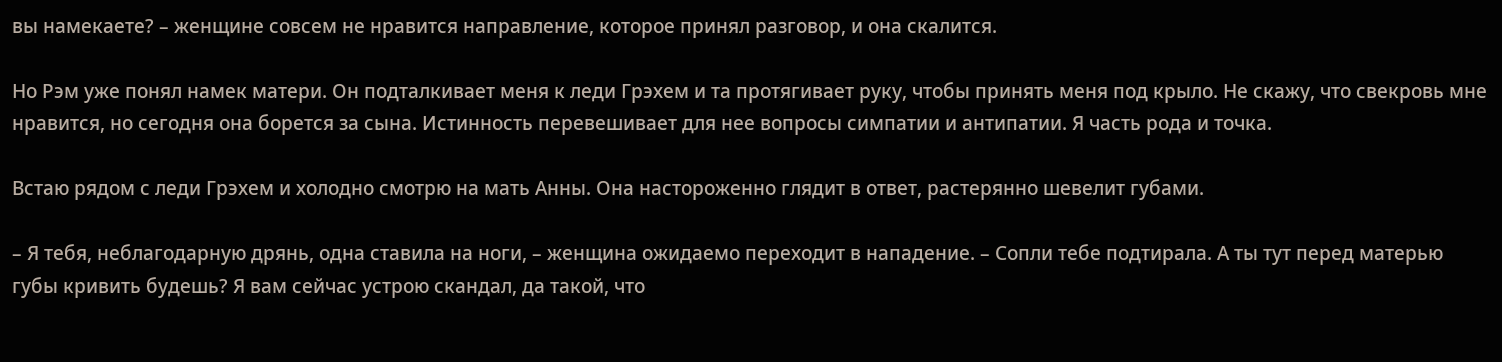вы намекаете? – женщине совсем не нравится направление, которое принял разговор, и она скалится.

Но Рэм уже понял намек матери. Он подталкивает меня к леди Грэхем и та протягивает руку, чтобы принять меня под крыло. Не скажу, что свекровь мне нравится, но сегодня она борется за сына. Истинность перевешивает для нее вопросы симпатии и антипатии. Я часть рода и точка.

Встаю рядом с леди Грэхем и холодно смотрю на мать Анны. Она настороженно глядит в ответ, растерянно шевелит губами.

– Я тебя, неблагодарную дрянь, одна ставила на ноги, – женщина ожидаемо переходит в нападение. – Сопли тебе подтирала. А ты тут перед матерью губы кривить будешь? Я вам сейчас устрою скандал, да такой, что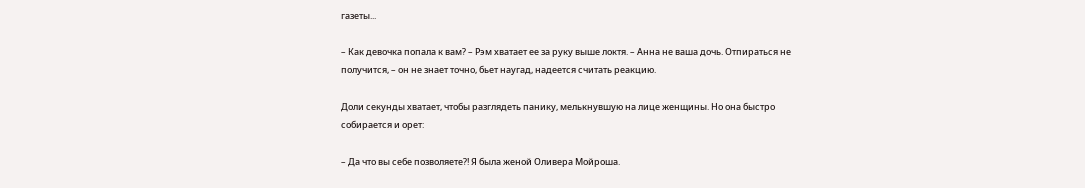газеты...

– Как девочка попала к вам? – Рэм хватает ее за руку выше локтя. – Анна не ваша дочь. Отпираться не получится, – он не знает точно, бьет наугад, надеется считать реакцию.

Доли секунды хватает, чтобы разглядеть панику, мелькнувшую на лице женщины. Но она быстро собирается и орет:

– Да что вы себе позволяете?! Я была женой Оливера Мойроша.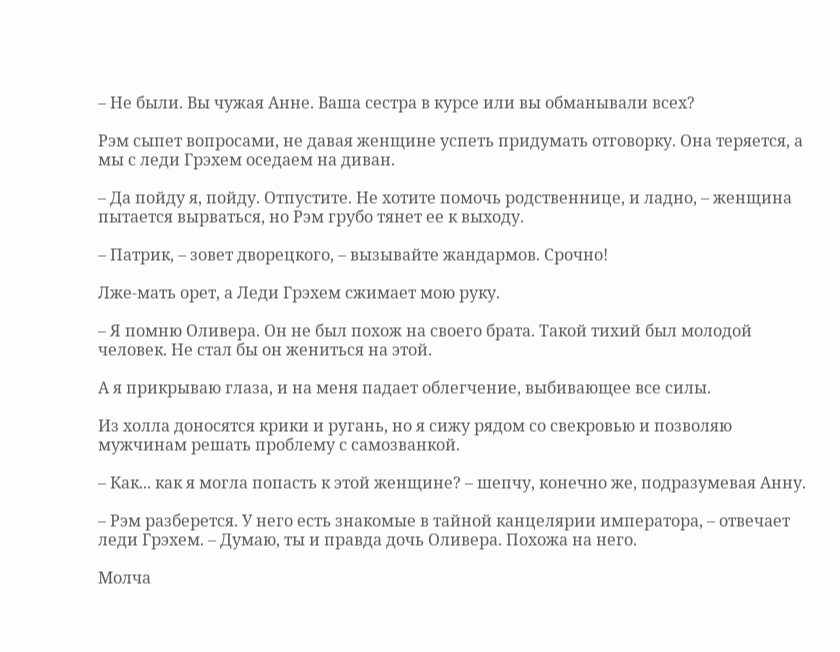– Не были. Вы чужая Анне. Ваша сестра в курсе или вы обманывали всех?

Рэм сыпет вопросами, не давая женщине успеть придумать отговорку. Она теряется, а мы с леди Грэхем оседаем на диван.

– Да пойду я, пойду. Отпустите. Не хотите помочь родственнице, и ладно, – женщина пытается вырваться, но Рэм грубо тянет ее к выходу.

– Патрик, – зовет дворецкого, – вызывайте жандармов. Срочно!

Лже-мать орет, а Леди Грэхем сжимает мою руку.

– Я помню Оливера. Он не был похож на своего брата. Такой тихий был молодой человек. Не стал бы он жениться на этой.

А я прикрываю глаза, и на меня падает облегчение, выбивающее все силы.

Из холла доносятся крики и ругань, но я сижу рядом со свекровью и позволяю мужчинам решать проблему с самозванкой.

– Как... как я могла попасть к этой женщине? – шепчу, конечно же, подразумевая Анну.

– Рэм разберется. У него есть знакомые в тайной канцелярии императора, – отвечает леди Грэхем. – Думаю, ты и правда дочь Оливера. Похожа на него.

Молча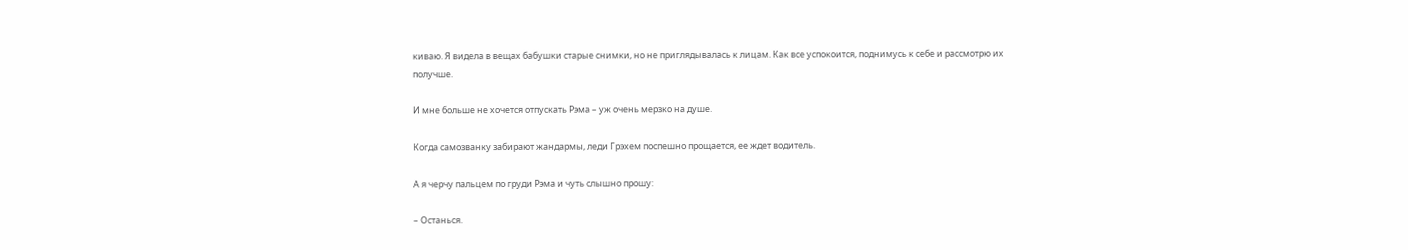киваю. Я видела в вещах бабушки старые снимки, но не приглядывалась к лицам. Как все успокоится, поднимусь к себе и рассмотрю их получше.

И мне больше не хочется отпускать Рэма – уж очень мерзко на душе.

Когда самозванку забирают жандармы, леди Грэхем поспешно прощается, ее ждет водитель.

А я черчу пальцем по груди Рэма и чуть слышно прошу:

– Останься.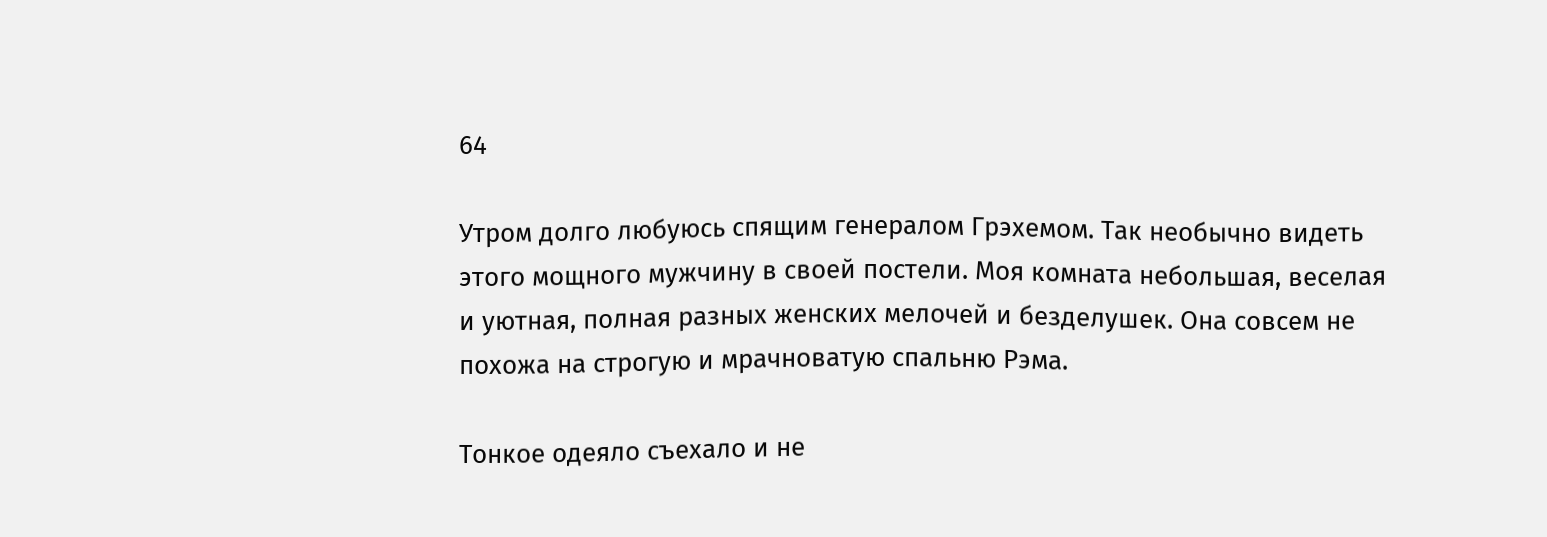64

Утром долго любуюсь спящим генералом Грэхемом. Так необычно видеть этого мощного мужчину в своей постели. Моя комната небольшая, веселая и уютная, полная разных женских мелочей и безделушек. Она совсем не похожа на строгую и мрачноватую спальню Рэма.

Тонкое одеяло съехало и не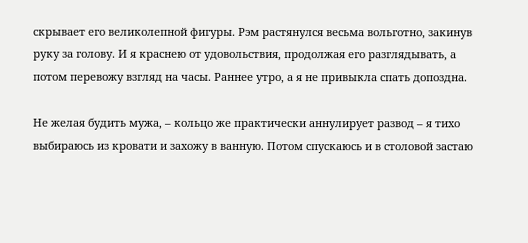скрывает его великолепной фигуры. Рэм растянулся весьма вольготно, закинув руку за голову. И я краснею от удовольствия, продолжая его разглядывать, а потом перевожу взгляд на часы. Раннее утро, а я не привыкла спать допоздна.

Не желая будить мужа, – кольцо же практически аннулирует развод – я тихо выбираюсь из кровати и захожу в ванную. Потом спускаюсь и в столовой застаю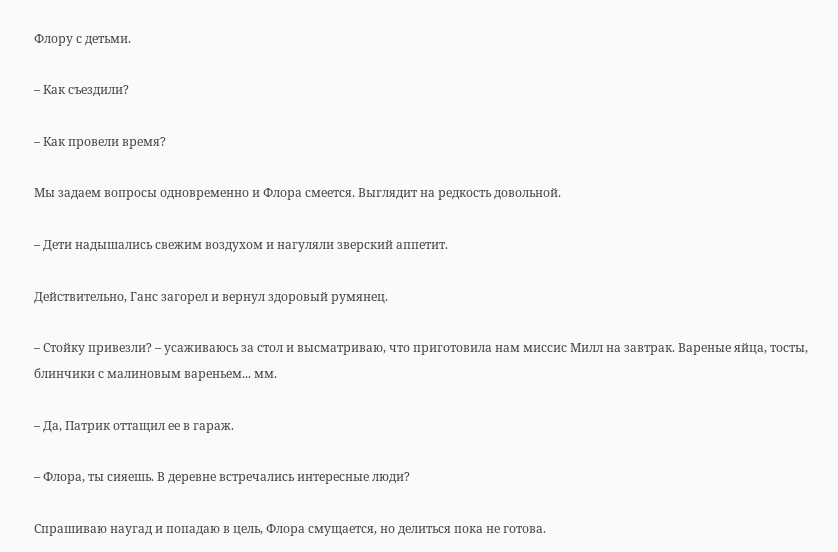Флору с детьми.

– Как съездили?

– Как провели время?

Мы задаем вопросы одновременно и Флора смеется. Выглядит на редкость довольной.

– Дети надышались свежим воздухом и нагуляли зверский аппетит.

Действительно, Ганс загорел и вернул здоровый румянец.

– Стойку привезли? – усаживаюсь за стол и высматриваю, что приготовила нам миссис Милл на завтрак. Вареные яйца, тосты, блинчики с малиновым вареньем... мм.

– Да, Патрик оттащил ее в гараж.

– Флора, ты сияешь. В деревне встречались интересные люди?

Спрашиваю наугад и попадаю в цель, Флора смущается, но делиться пока не готова.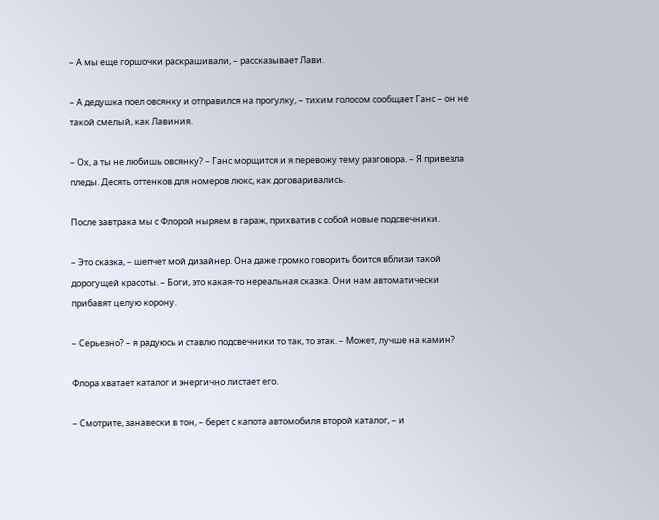– А мы еще горшочки раскрашивали, – рассказывает Лави.

– А дедушка поел овсянку и отправился на прогулку, – тихим голосом сообщает Ганс – он не такой смелый, как Лавиния.

– Ох, а ты не любишь овсянку? – Ганс морщится и я перевожу тему разговора. – Я привезла пледы. Десять оттенков для номеров люкс, как договаривались.

После завтрака мы с Флорой ныряем в гараж, прихватив с собой новые подсвечники.

– Это сказка, – шепчет мой дизайнер. Она даже громко говорить боится вблизи такой дорогущей красоты. – Боги, это какая-то нереальная сказка. Они нам автоматически прибавят целую корону.

– Серьезно? – я радуюсь и ставлю подсвечники то так, то этак. – Может, лучше на камин?

Флора хватает каталог и энергично листает его.

– Смотрите, занавески в тон, – берет с капота автомобиля второй каталог, – и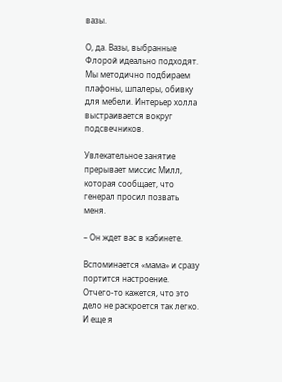вазы.

О, да. Вазы, выбранные Флорой идеально подходят. Мы методично подбираем плафоны, шпалеры, обивку для мебели. Интерьер холла выстраивается вокруг подсвечников.

Увлекательное занятие прерывает миссис Милл, которая сообщает, что генерал просил позвать меня.

– Он ждет вас в кабинете.

Вспоминается «мама» и сразу портится настроение. Отчего-то кажется, что это дело не раскроется так легко. И еще я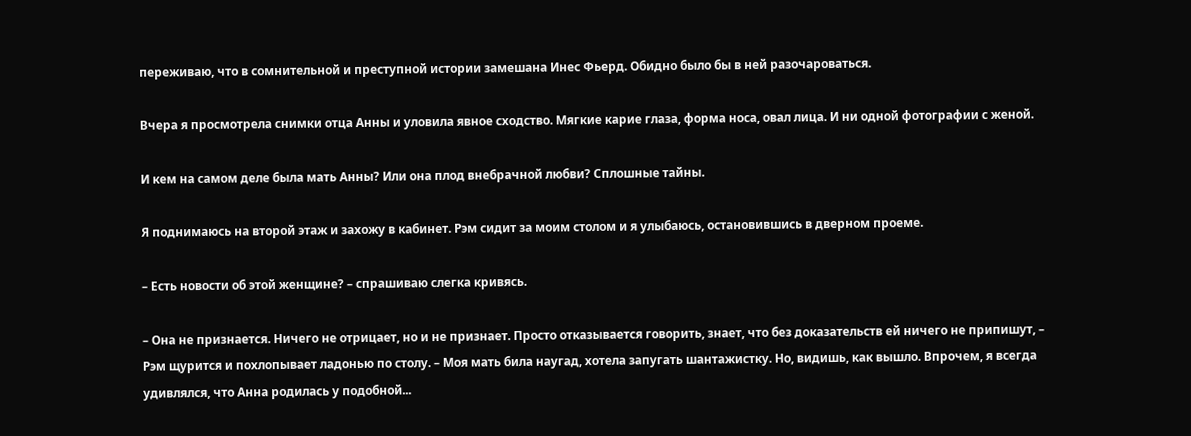переживаю, что в сомнительной и преступной истории замешана Инес Фьерд. Обидно было бы в ней разочароваться.

Вчера я просмотрела снимки отца Анны и уловила явное сходство. Мягкие карие глаза, форма носа, овал лица. И ни одной фотографии с женой.

И кем на самом деле была мать Анны? Или она плод внебрачной любви? Сплошные тайны.

Я поднимаюсь на второй этаж и захожу в кабинет. Рэм сидит за моим столом и я улыбаюсь, остановившись в дверном проеме.

– Есть новости об этой женщине? – спрашиваю слегка кривясь.

– Она не признается. Ничего не отрицает, но и не признает. Просто отказывается говорить, знает, что без доказательств ей ничего не припишут, – Рэм щурится и похлопывает ладонью по столу. – Моя мать била наугад, хотела запугать шантажистку. Но, видишь, как вышло. Впрочем, я всегда удивлялся, что Анна родилась у подобной...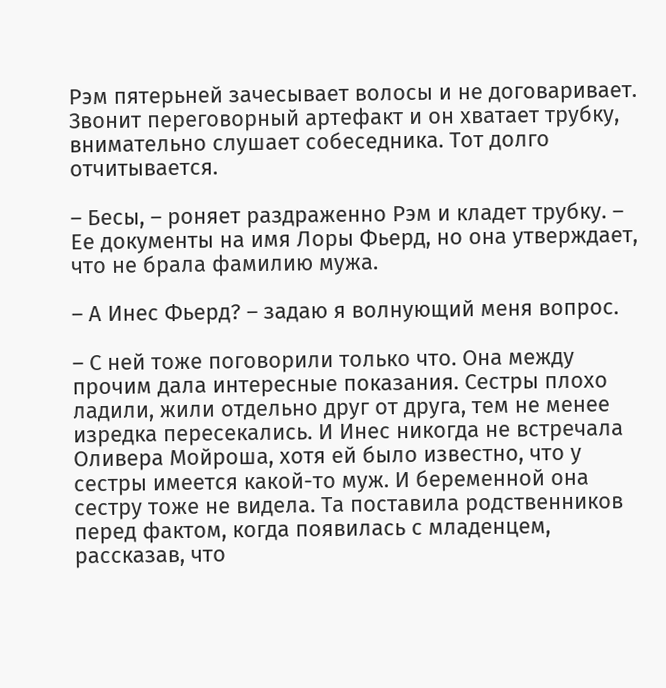Рэм пятерьней зачесывает волосы и не договаривает. Звонит переговорный артефакт и он хватает трубку, внимательно слушает собеседника. Тот долго отчитывается.

– Бесы, – роняет раздраженно Рэм и кладет трубку. – Ее документы на имя Лоры Фьерд, но она утверждает, что не брала фамилию мужа.

– А Инес Фьерд? – задаю я волнующий меня вопрос.

– С ней тоже поговорили только что. Она между прочим дала интересные показания. Сестры плохо ладили, жили отдельно друг от друга, тем не менее изредка пересекались. И Инес никогда не встречала Оливера Мойроша, хотя ей было известно, что у сестры имеется какой-то муж. И беременной она сестру тоже не видела. Та поставила родственников перед фактом, когда появилась с младенцем, рассказав, что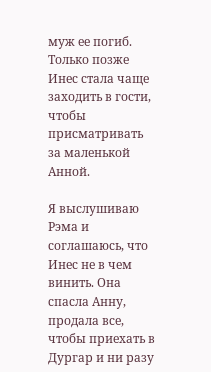муж ее погиб. Только позже Инес стала чаще заходить в гости, чтобы присматривать за маленькой Анной.

Я выслушиваю Рэма и соглашаюсь, что Инес не в чем винить. Она спасла Анну, продала все, чтобы приехать в Дургар и ни разу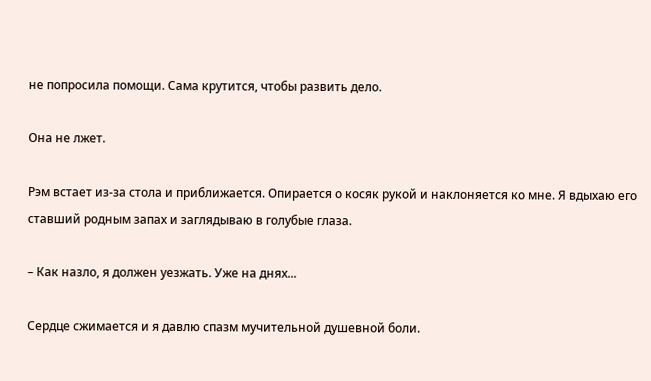не попросила помощи. Сама крутится, чтобы развить дело.

Она не лжет.

Рэм встает из-за стола и приближается. Опирается о косяк рукой и наклоняется ко мне. Я вдыхаю его ставший родным запах и заглядываю в голубые глаза.

– Как назло, я должен уезжать. Уже на днях...

Сердце сжимается и я давлю спазм мучительной душевной боли.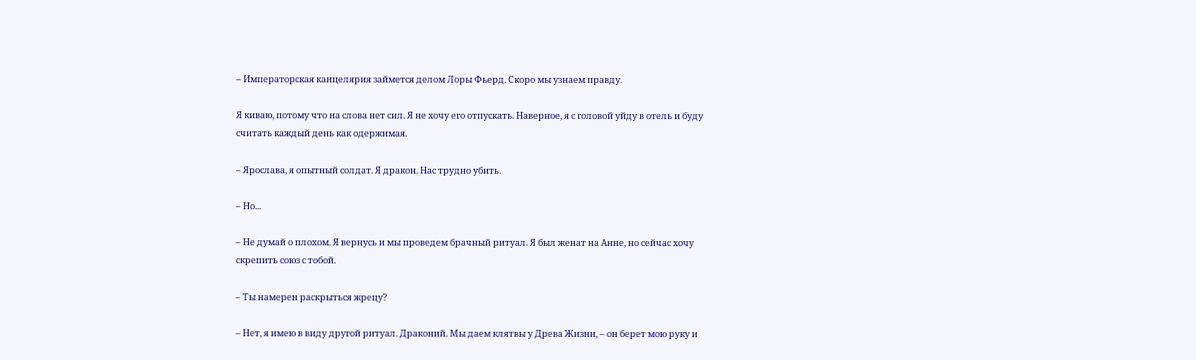– Императорская канцелярия займется делом Лоры Фьерд. Скоро мы узнаем правду.

Я киваю, потому что на слова нет сил. Я не хочу его отпускать. Наверное, я с головой уйду в отель и буду считать каждый день как одержимая.

– Ярослава, я опытный солдат. Я дракон. Нас трудно убить.

– Но...

– Не думай о плохом. Я вернусь и мы проведем брачный ритуал. Я был женат на Анне, но сейчас хочу скрепить союз с тобой.

– Ты намерен раскрыться жрецу?

– Нет, я имею в виду другой ритуал. Драконий. Мы даем клятвы у Древа Жизни, – он берет мою руку и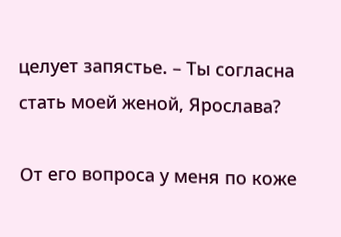целует запястье. – Ты согласна стать моей женой, Ярослава?

От его вопроса у меня по коже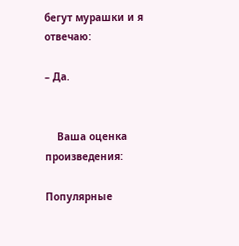бегут мурашки и я отвечаю:

– Да.


    Ваша оценка произведения:

Популярные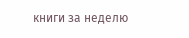книги за неделю